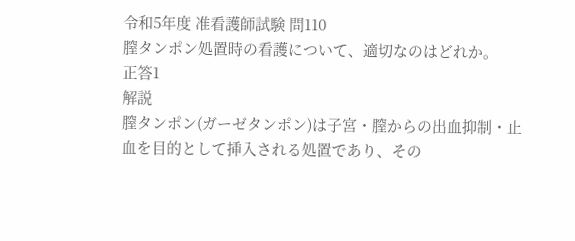令和5年度 准看護師試験 問110
膣タンポン処置時の看護について、適切なのはどれか。
正答1
解説
膣タンポン(ガーゼタンポン)は子宮・膣からの出血抑制・止血を目的として挿入される処置であり、その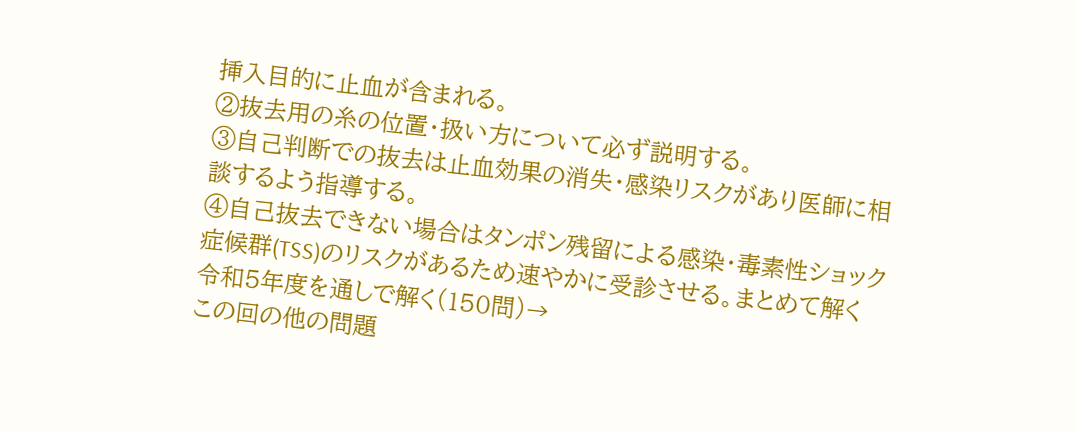挿入目的に止血が含まれる。
②抜去用の糸の位置・扱い方について必ず説明する。
③自己判断での抜去は止血効果の消失・感染リスクがあり医師に相談するよう指導する。
④自己抜去できない場合はタンポン残留による感染・毒素性ショック症候群(TSS)のリスクがあるため速やかに受診させる。まとめて解く
令和5年度を通しで解く(150問)→
この回の他の問題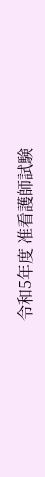令和5年度 准看護師試験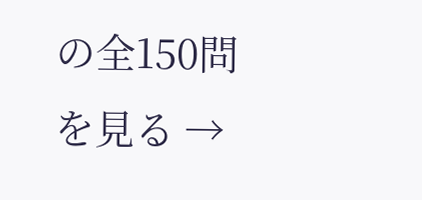の全150問を見る →